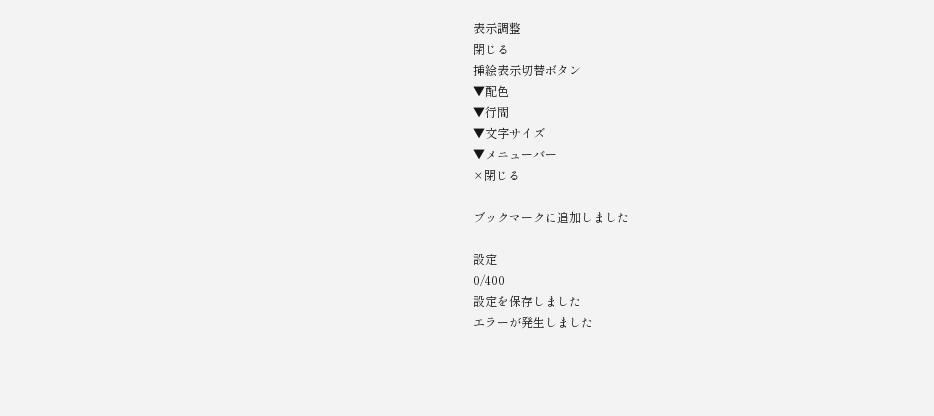表示調整
閉じる
挿絵表示切替ボタン
▼配色
▼行間
▼文字サイズ
▼メニューバー
×閉じる

ブックマークに追加しました

設定
0/400
設定を保存しました
エラーが発生しました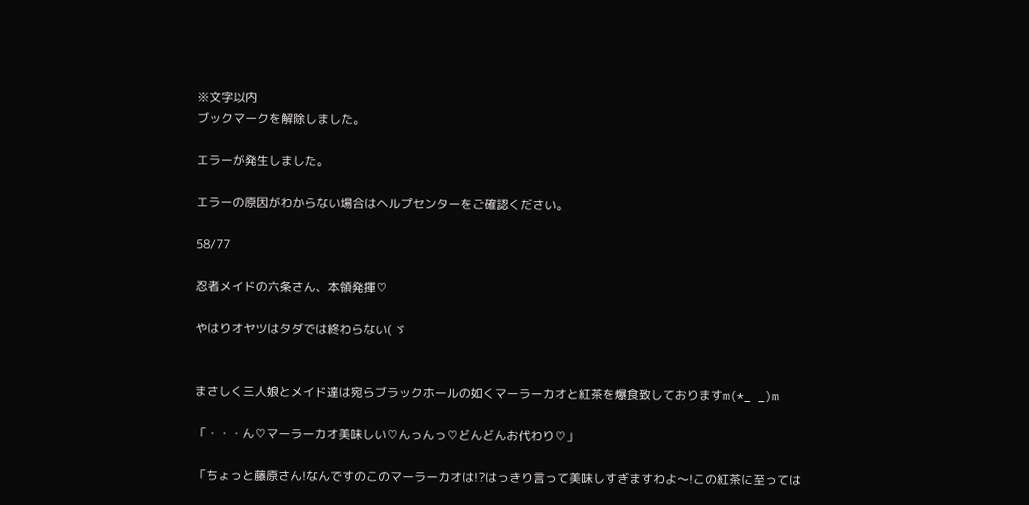※文字以内
ブックマークを解除しました。

エラーが発生しました。

エラーの原因がわからない場合はヘルプセンターをご確認ください。

58/77

忍者メイドの六条さん、本領発揮♡

やはりオヤツはタダでは終わらない( ゞ


まさしく三人娘とメイド達は宛らブラックホールの如くマーラーカオと紅茶を爆食致しておりますm(*_ _)m

「・・・ん♡マーラーカオ美味しい♡んっんっ♡どんどんお代わり♡」

「ちょっと藤原さん!なんですのこのマーラーカオは!?はっきり言って美味しすぎますわよ〜!この紅茶に至っては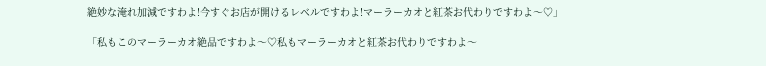絶妙な淹れ加減ですわよ!今すぐお店が開けるレベルですわよ!マーラーカオと紅茶お代わりですわよ〜♡」

「私もこのマーラーカオ絶品ですわよ〜♡私もマーラーカオと紅茶お代わりですわよ〜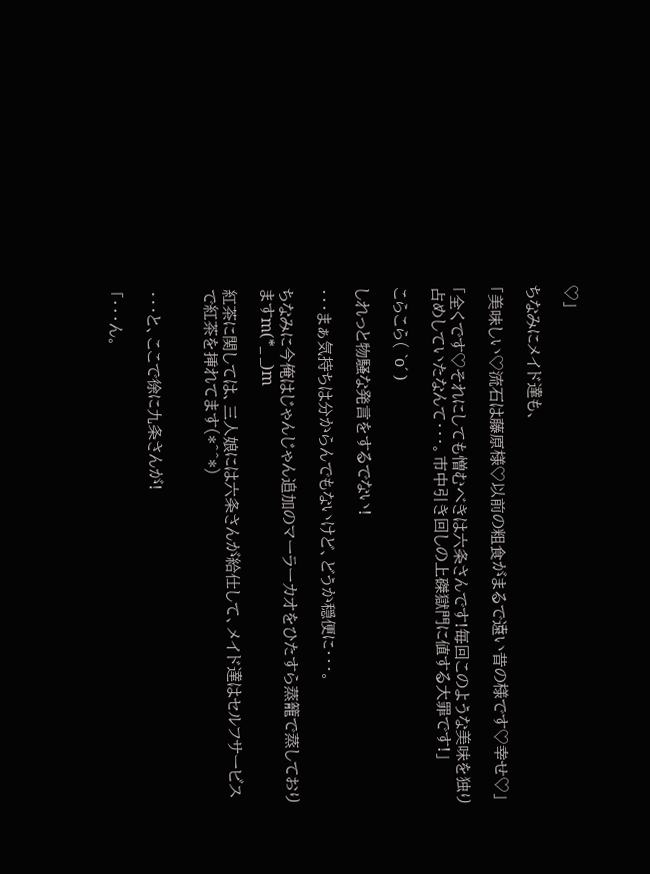♡」

ちなみにメイド達も、

「美味しい♡流石は藤原様♡以前の粗食がまるで遠い昔の様です♡幸せ♡」

「全くです♡それにしても憎むべきは六条さんです!毎回このような美味を独り占めしていたなんて・・・。市中引き回しの上磔獄門に値する大罪です!」

こらこら( `o´ )

しれっと物騒な発言をするでない!

・・・まぁ気持ちは分からんでもないけど、どうか穏便に・・・。

ちなみに今俺はじゃんじゃん追加のマーラーカオをひたすら蒸籠で蒸しておりますm(*_ _)m

紅茶に関しては、三人娘には六条さんが給仕して、メイド達はセルフサービスで紅茶を挿れてます(*^^*)


・・・と、ここで徐に九条さんが!

「・・・ん。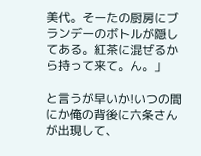美代。そーたの厨房にブランデーのボトルが隠してある。紅茶に混ぜるから持って来て。ん。」

と言うが早いか!いつの間にか俺の背後に六条さんが出現して、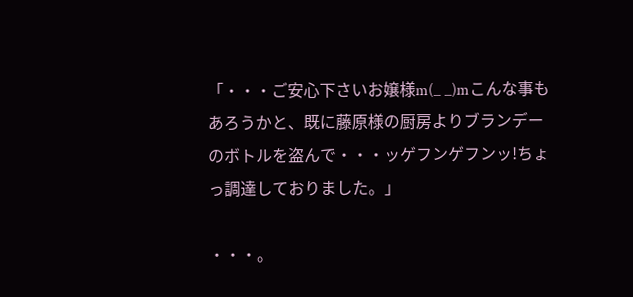「・・・ご安心下さいお嬢様m(_ _)mこんな事もあろうかと、既に藤原様の厨房よりブランデーのボトルを盗んで・・・ッゲフンゲフンッ!ちょっ調達しておりました。」

・・・。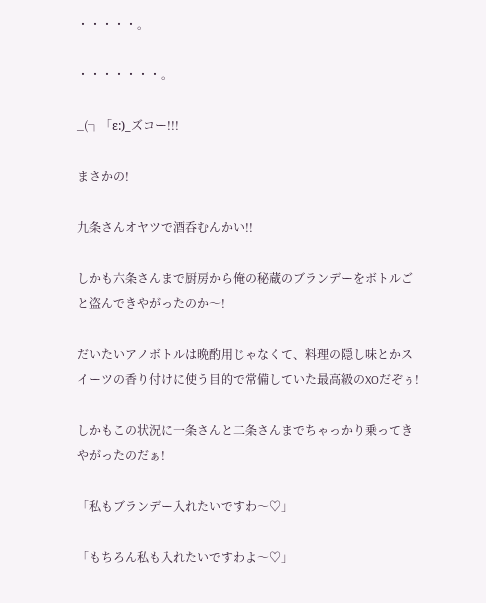・・・・・。

・・・・・・・。

_(┐「ε:)_ズコー!!!

まさかの!

九条さんオヤツで酒呑むんかい!!

しかも六条さんまで厨房から俺の秘蔵のブランデーをボトルごと盗んできやがったのか〜!

だいたいアノボトルは晩酌用じゃなくて、料理の隠し味とかスイーツの香り付けに使う目的で常備していた最高級のXOだぞぅ!

しかもこの状況に一条さんと二条さんまでちゃっかり乗ってきやがったのだぁ!

「私もブランデー入れたいですわ〜♡」

「もちろん私も入れたいですわよ〜♡」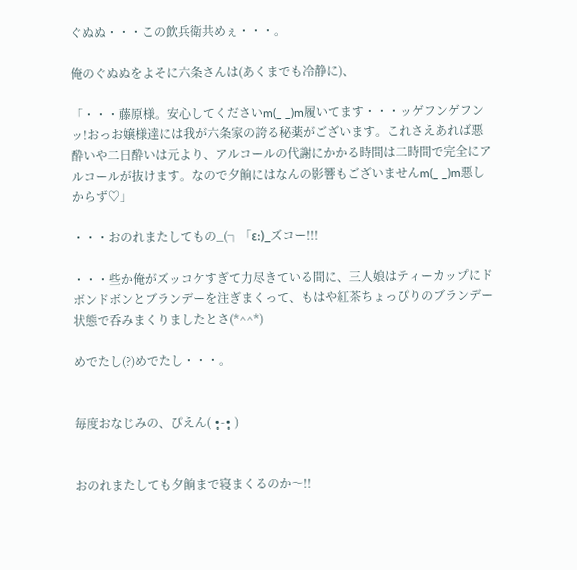ぐぬぬ・・・この飲兵衛共めぇ・・・。

俺のぐぬぬをよそに六条さんは(あくまでも冷静に)、

「・・・藤原様。安心してくださいm(_ _)m履いてます・・・ッゲフンゲフンッ!おっお嬢様達には我が六条家の誇る秘薬がございます。これさえあれば悪酔いや二日酔いは元より、アルコールの代謝にかかる時間は二時間で完全にアルコールが抜けます。なので夕餉にはなんの影響もございませんm(_ _)m悪しからず♡」

・・・おのれまたしてもの_(┐「ε:)_ズコー!!!

・・・些か俺がズッコケすぎて力尽きている間に、三人娘はティーカップにドボンドボンとブランデーを注ぎまくって、もはや紅茶ちょっぴりのブランデー状態で呑みまくりましたとさ(*^^*)

めでたし(?)めでたし・・・。


毎度おなじみの、ぴえん( •̥-•̥ )


おのれまたしても夕餉まで寝まくるのか〜!!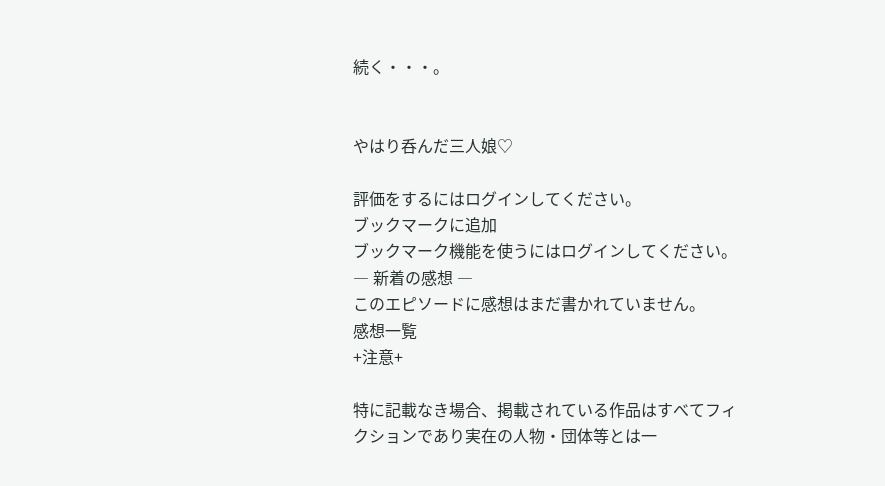続く・・・。


やはり呑んだ三人娘♡

評価をするにはログインしてください。
ブックマークに追加
ブックマーク機能を使うにはログインしてください。
― 新着の感想 ―
このエピソードに感想はまだ書かれていません。
感想一覧
+注意+

特に記載なき場合、掲載されている作品はすべてフィクションであり実在の人物・団体等とは一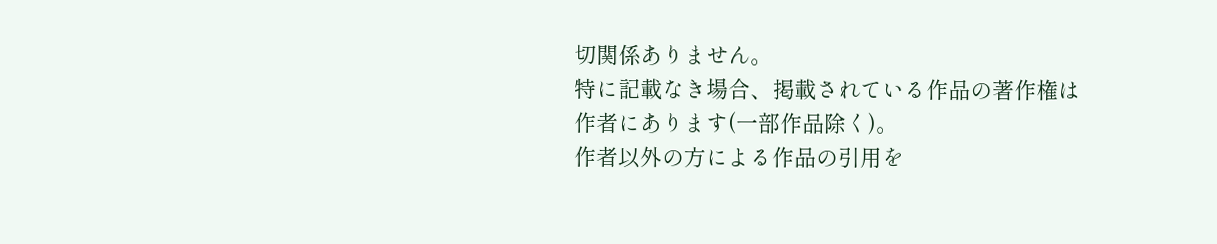切関係ありません。
特に記載なき場合、掲載されている作品の著作権は作者にあります(一部作品除く)。
作者以外の方による作品の引用を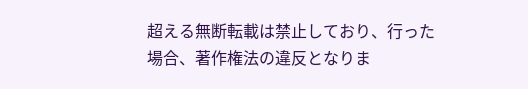超える無断転載は禁止しており、行った場合、著作権法の違反となりま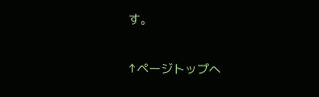す。

↑ページトップへ